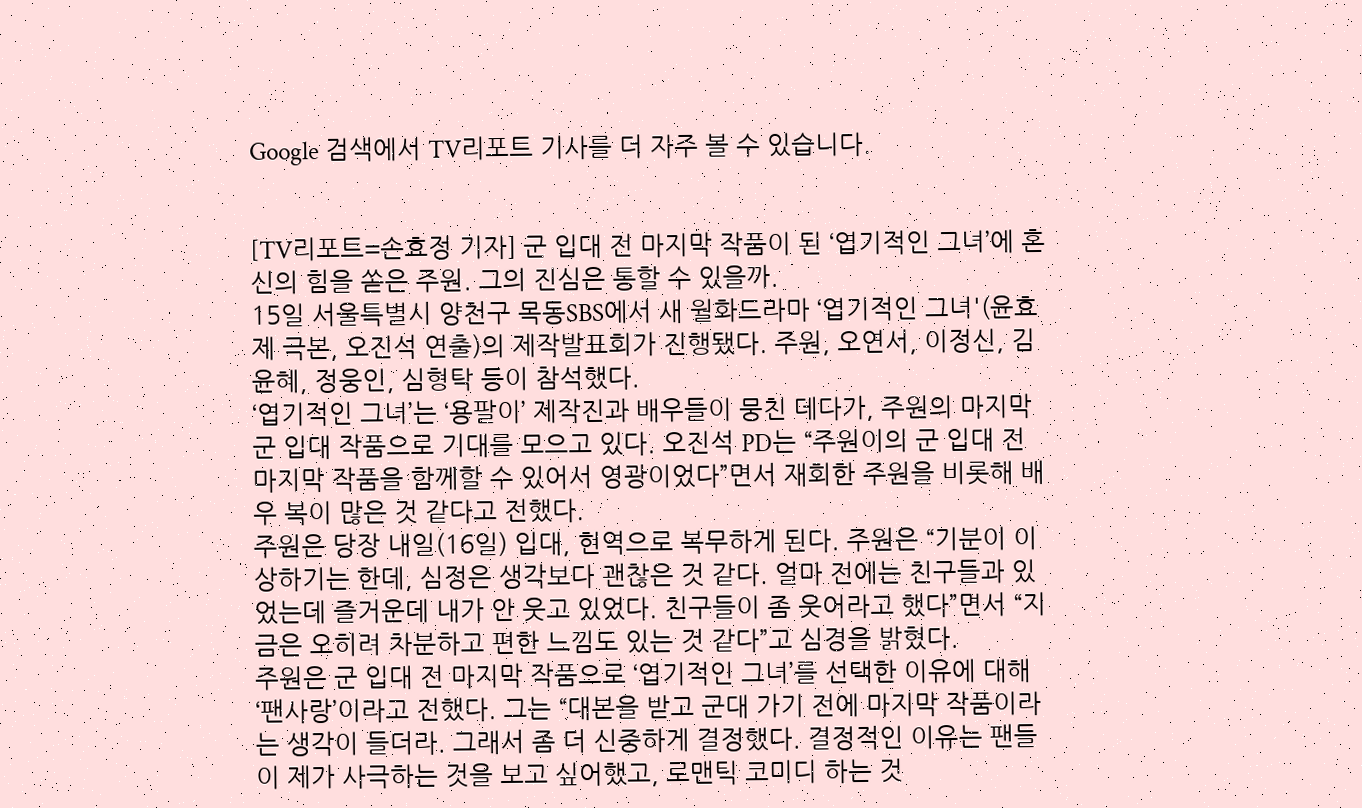Google 검색에서 TV리포트 기사를 더 자주 볼 수 있습니다.


[TV리포트=손효정 기자] 군 입대 전 마지막 작품이 된 ‘엽기적인 그녀’에 혼신의 힘을 쏟은 주원. 그의 진심은 통할 수 있을까.
15일 서울특별시 양천구 목동SBS에서 새 월화드라마 ‘엽기적인 그녀'(윤효제 극본, 오진석 연출)의 제작발표회가 진행됐다. 주원, 오연서, 이정신, 김윤혜, 정웅인, 심형탁 등이 참석했다.
‘엽기적인 그녀’는 ‘용팔이’ 제작진과 배우들이 뭉친 데다가, 주원의 마지막 군 입대 작품으로 기대를 모으고 있다. 오진석 PD는 “주원이의 군 입대 전 마지막 작품을 함께할 수 있어서 영광이었다”면서 재회한 주원을 비롯해 배우 복이 많은 것 같다고 전했다.
주원은 당장 내일(16일) 입대, 현역으로 복무하게 된다. 주원은 “기분이 이상하기는 한데, 심정은 생각보다 괜찮은 것 같다. 얼마 전에는 친구들과 있었는데 즐거운데 내가 안 웃고 있었다. 친구들이 좀 웃어라고 했다”면서 “지금은 오히려 차분하고 편한 느낌도 있는 것 같다”고 심경을 밝혔다.
주원은 군 입대 전 마지막 작품으로 ‘엽기적인 그녀’를 선택한 이유에 대해 ‘팬사랑’이라고 전했다. 그는 “대본을 받고 군대 가기 전에 마지막 작품이라는 생각이 들더라. 그래서 좀 더 신중하게 결정했다. 결정적인 이유는 팬들이 제가 사극하는 것을 보고 싶어했고, 로맨틱 코미디 하는 것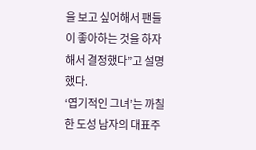을 보고 싶어해서 팬들이 좋아하는 것을 하자해서 결정했다”고 설명했다.
‘엽기적인 그녀’는 까칠한 도성 남자의 대표주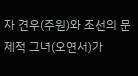자 견우(주원)와 조선의 문제적 그녀(오연서)가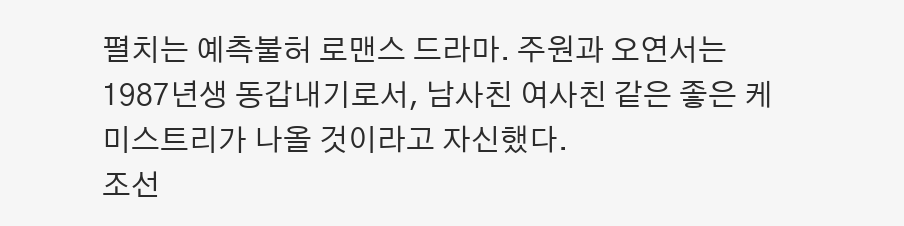펼치는 예측불허 로맨스 드라마. 주원과 오연서는 1987년생 동갑내기로서, 남사친 여사친 같은 좋은 케미스트리가 나올 것이라고 자신했다.
조선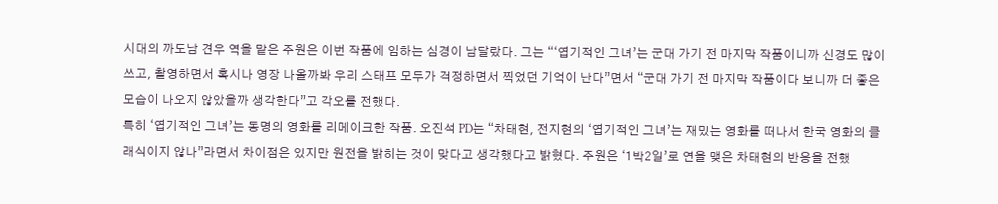시대의 까도남 견우 역을 맡은 주원은 이번 작품에 임하는 심경이 남달랐다. 그는 “‘엽기적인 그녀’는 군대 가기 전 마지막 작품이니까 신경도 많이 쓰고, 촬영하면서 혹시나 영장 나올까봐 우리 스태프 모두가 걱정하면서 찍었던 기억이 난다”면서 “군대 가기 전 마지막 작품이다 보니까 더 좋은 모습이 나오지 않았을까 생각한다”고 각오를 전했다.
특히 ‘엽기적인 그녀’는 동명의 영화를 리메이크한 작품. 오진석 PD는 “차태현, 전지현의 ‘엽기적인 그녀’는 재밌는 영화를 떠나서 한국 영화의 클래식이지 않나”라면서 차이점은 있지만 원전을 밝히는 것이 맞다고 생각했다고 밝혔다. 주원은 ‘1박2일’로 연을 맺은 차태현의 반응을 전했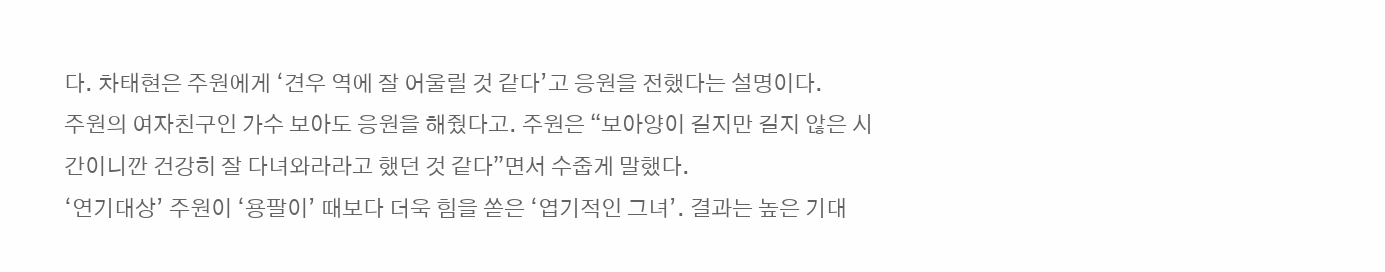다. 차태현은 주원에게 ‘견우 역에 잘 어울릴 것 같다’고 응원을 전했다는 설명이다.
주원의 여자친구인 가수 보아도 응원을 해줬다고. 주원은 “보아양이 길지만 길지 않은 시간이니깐 건강히 잘 다녀와라라고 했던 것 같다”면서 수줍게 말했다.
‘연기대상’ 주원이 ‘용팔이’ 때보다 더욱 힘을 쏟은 ‘엽기적인 그녀’. 결과는 높은 기대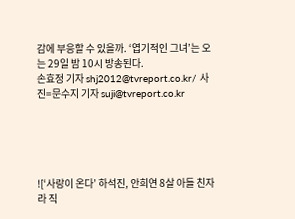감에 부응할 수 있을까. ‘엽기적인 그녀’는 오는 29일 밤 10시 방송된다.
손효정 기자 shj2012@tvreport.co.kr/ 사진=문수지 기자 suji@tvreport.co.kr





![‘사랑이 온다’ 하석진, 안희연 8살 아들 친자라 직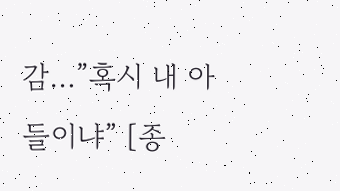감…”혹시 내 아들이냐” [종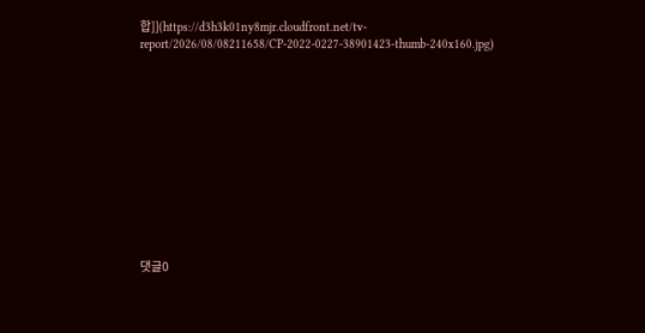합]](https://d3h3k01ny8mjr.cloudfront.net/tv-report/2026/08/08211658/CP-2022-0227-38901423-thumb-240x160.jpg)












댓글0